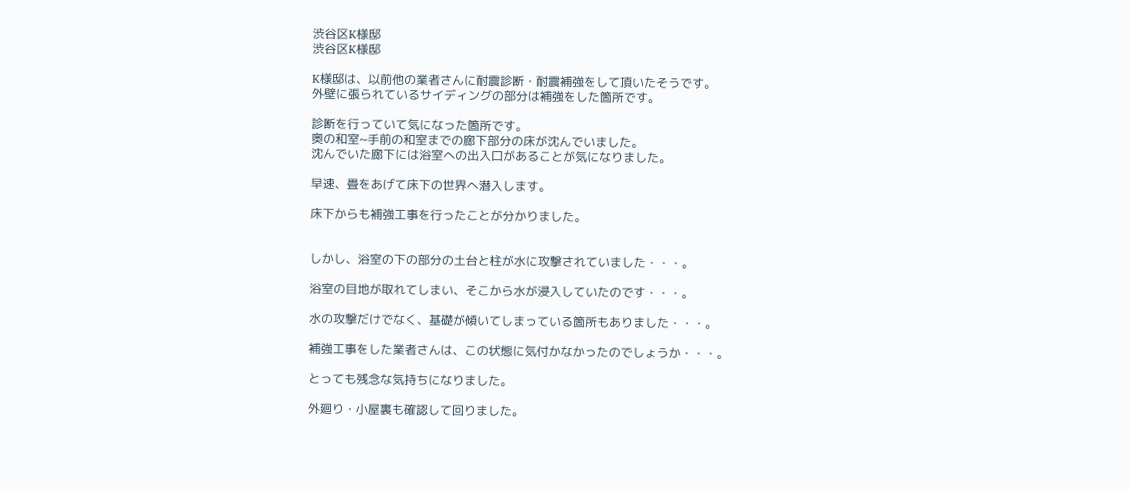渋谷区K様邸
渋谷区K様邸

K様邸は、以前他の業者さんに耐震診断・耐震補強をして頂いたそうです。
外壁に張られているサイディングの部分は補強をした箇所です。

診断を行っていて気になった箇所です。
奥の和室~手前の和室までの廊下部分の床が沈んでいました。
沈んでいた廊下には浴室への出入口があることが気になりました。

早速、畳をあげて床下の世界へ潜入します。

床下からも補強工事を行ったことが分かりました。


しかし、浴室の下の部分の土台と柱が水に攻撃されていました・・・。

浴室の目地が取れてしまい、そこから水が浸入していたのです・・・。

水の攻撃だけでなく、基礎が傾いてしまっている箇所もありました・・・。

補強工事をした業者さんは、この状態に気付かなかったのでしょうか・・・。

とっても残念な気持ちになりました。

外廻り・小屋裏も確認して回りました。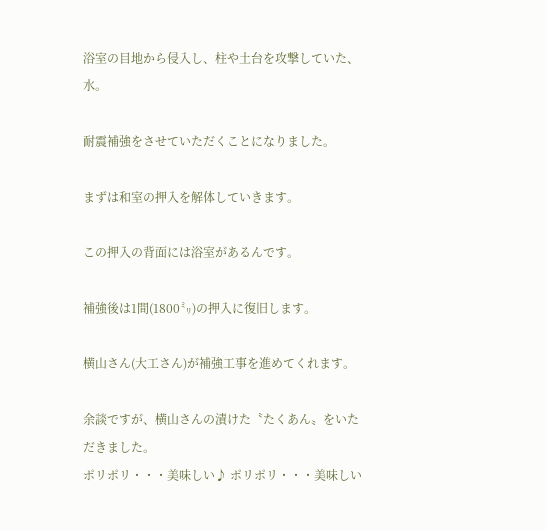浴室の目地から侵入し、柱や土台を攻撃していた、水。

耐震補強をさせていただくことになりました。

まずは和室の押入を解体していきます。

この押入の背面には浴室があるんです。

補強後は1間(1800㍉)の押入に復旧します。

横山さん(大工さん)が補強工事を進めてくれます。

余談ですが、横山さんの漬けた〝たくあん〟をいただきました。
ポリポリ・・・美味しい♪ ポリポリ・・・美味しい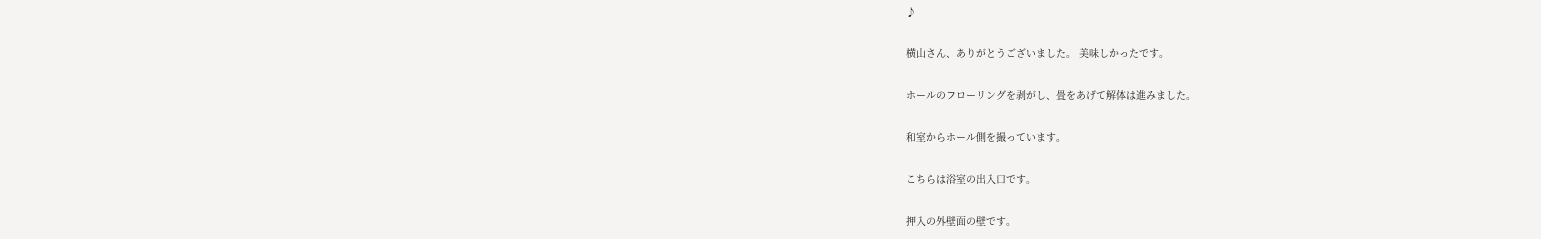♪

横山さん、ありがとうございました。 美味しかったです。

ホールのフローリングを剥がし、畳をあげて解体は進みました。

和室からホール側を撮っています。

こちらは浴室の出入口です。

押入の外壁面の壁です。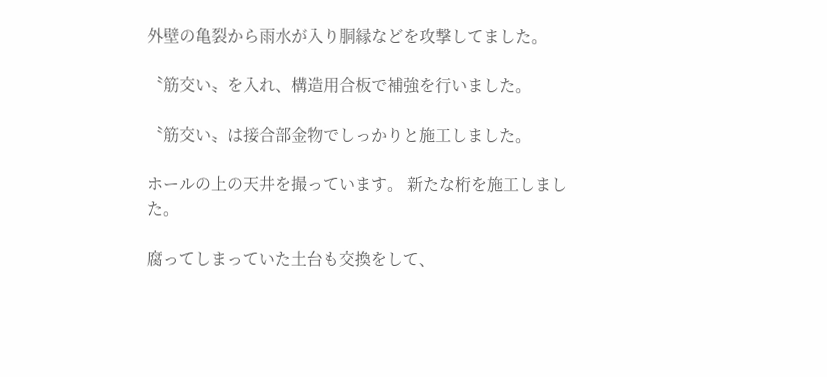外壁の亀裂から雨水が入り胴縁などを攻撃してました。

〝筋交い〟を入れ、構造用合板で補強を行いました。

〝筋交い〟は接合部金物でしっかりと施工しました。

ホールの上の天井を撮っています。 新たな桁を施工しました。

腐ってしまっていた土台も交換をして、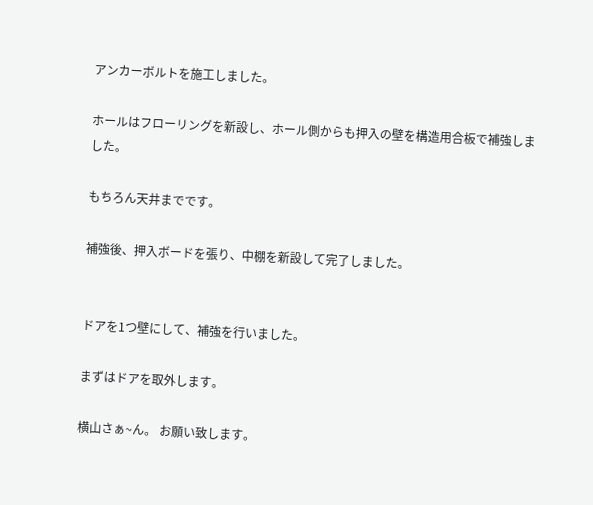アンカーボルトを施工しました。

ホールはフローリングを新設し、ホール側からも押入の壁を構造用合板で補強しました。

もちろん天井までです。

補強後、押入ボードを張り、中棚を新設して完了しました。


ドアを1つ壁にして、補強を行いました。

まずはドアを取外します。

横山さぁ~ん。 お願い致します。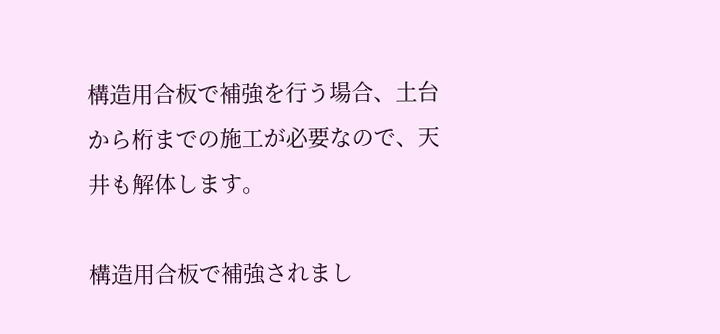構造用合板で補強を行う場合、土台から桁までの施工が必要なので、天井も解体します。

構造用合板で補強されまし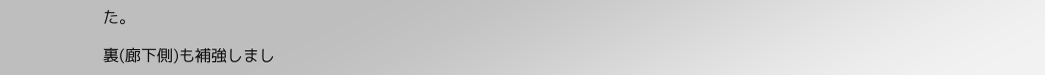た。

裏(廊下側)も補強しまし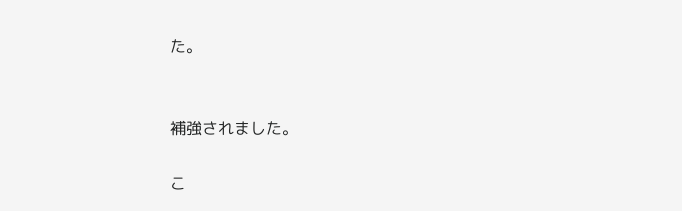た。


補強されました。

こ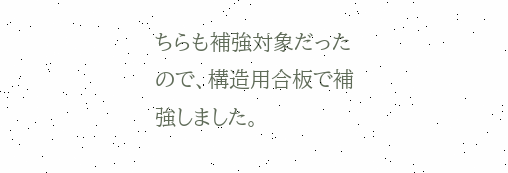ちらも補強対象だったので、構造用合板で補強しました。